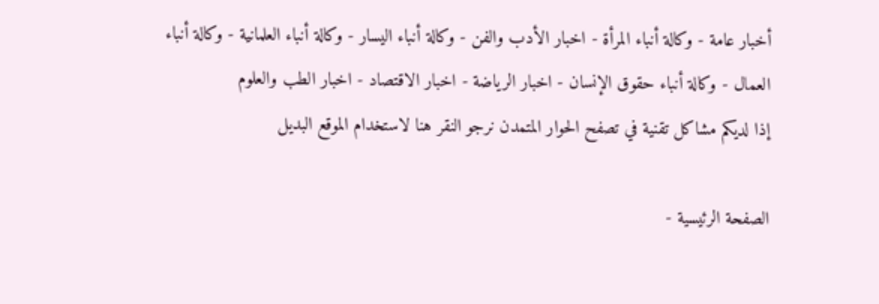أخبار عامة - وكالة أنباء المرأة - اخبار الأدب والفن - وكالة أنباء اليسار - وكالة أنباء العلمانية - وكالة أنباء العمال - وكالة أنباء حقوق الإنسان - اخبار الرياضة - اخبار الاقتصاد - اخبار الطب والعلوم
إذا لديكم مشاكل تقنية في تصفح الحوار المتمدن نرجو النقر هنا لاستخدام الموقع البديل

الصفحة الرئيسية -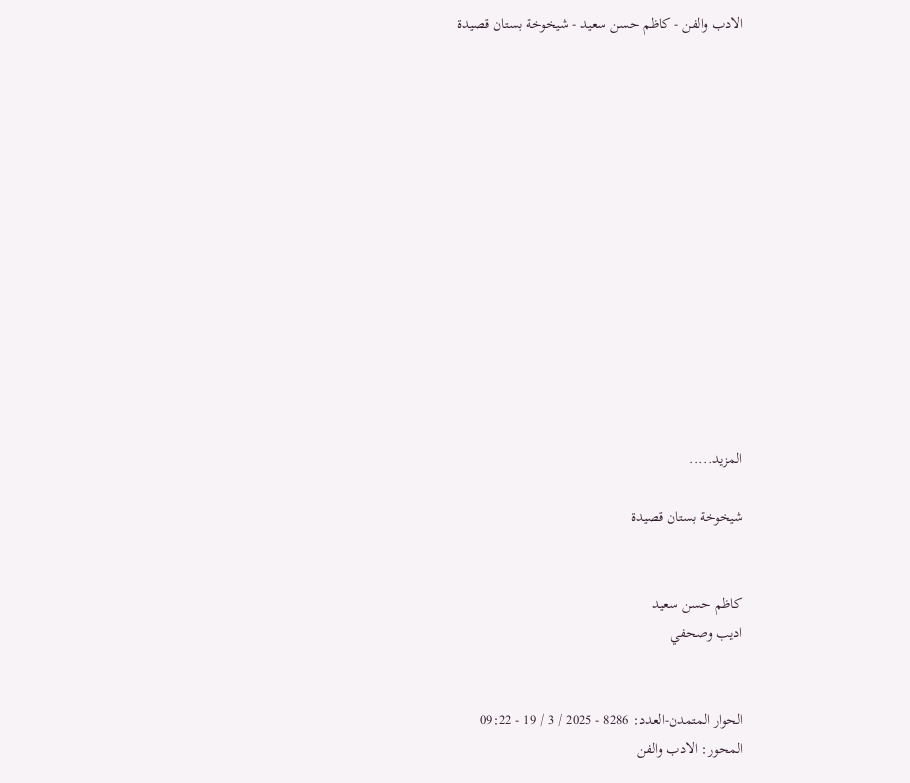الادب والفن - كاظم حسن سعيد - شيخوخة بستان قصيدة














المزيد.....

شيخوخة بستان قصيدة


كاظم حسن سعيد
اديب وصحفي


الحوار المتمدن-العدد: 8286 - 2025 / 3 / 19 - 09:22
المحور: الادب والفن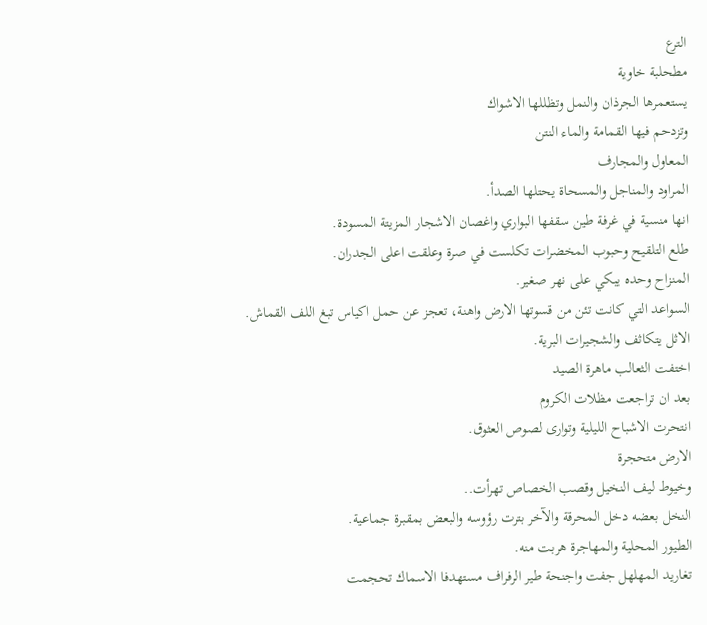الترع
مطحلبة خاوية
يستعمرها الجرذان والنمل وتظللها الاشواك
وتزدحم فيها القمامة والماء النتن
المعاول والمجارف
المراود والمناجل والمسحاة يحتلها الصدأ.
انها منسية في غرفة طين سقفها البواري واغصان الاشجار المزيتة المسودة.
طلع التلقيح وحبوب المخضرات تكلست في صرة وعلقت اعلى الجدران.
المنزاح وحده يبكي على نهر صغير.
السواعد التي كانت تئن من قسوتها الارض واهنة، تعجز عن حمل اكياس تبغ اللف القماش.
الاثل يتكاثف والشجيرات البرية.
اختفت الثعالب ماهرة الصيد
بعد ان تراجعت مظلات الكروم
انتحرت الاشباح الليلية وتوارى لصوص العثوق.
الارض متحجرة
وخيوط ليف النخيل وقصب الخصاص تهرأت..
النخل بعضه دخل المحرقة والآخر بترت رؤوسه والبعض بمقبرة جماعية.
الطيور المحلية والمهاجرة هربت منه.
تغاريد المهلهل جفت واجنحة طير الرفراف مستهدفا الاسماك تحجمت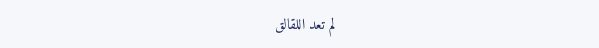لم تعد اللقالق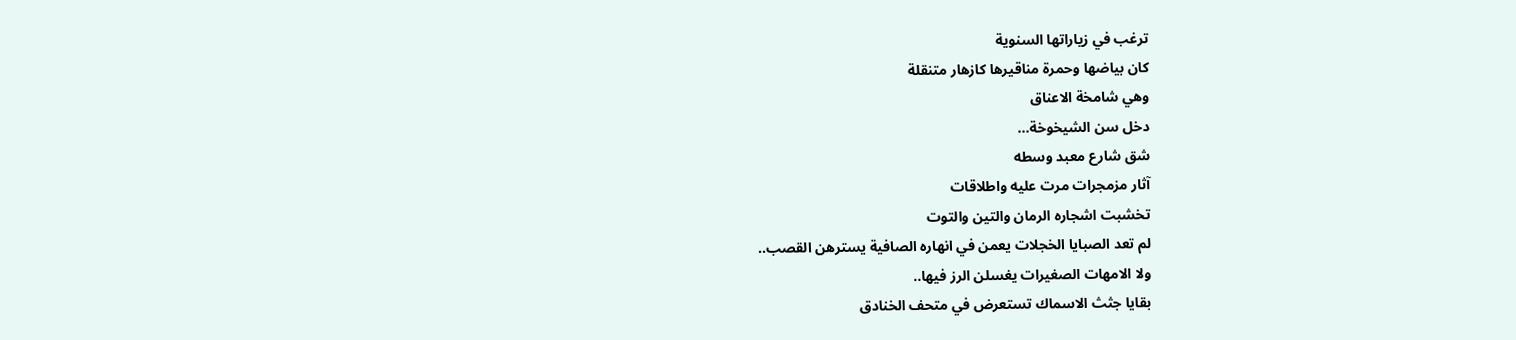ترغب في زياراتها السنوية
كان بياضها وحمرة مناقيرها كازهار متنقلة
وهي شامخة الاعناق
دخل سن الشيخوخة...
شق شارع معبد وسطه
آثار مزمجرات مرت عليه واطلاقات
تخشبت اشجاره الرمان والتين والتوت
لم تعد الصبايا الخجلات يعمن في انهاره الصافية يسترهن القصب..
ولا الامهات الصغيرات يغسلن الرز فيها..
بقايا جثث الاسماك تستعرض في متحف الخنادق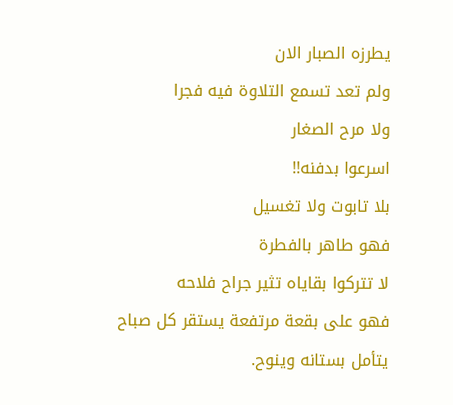يطرزه الصبار الان
ولم تعد تسمع التلاوة فيه فجرا
ولا مرح الصغار
اسرعوا بدفنه!!
بلا تابوت ولا تغسيل
فهو طاهر بالفطرة
لا تتركوا بقاياه تثير جراح فلاحه
فهو على بقعة مرتفعة يستقر كل صباح
يتأمل بستانه وينوح.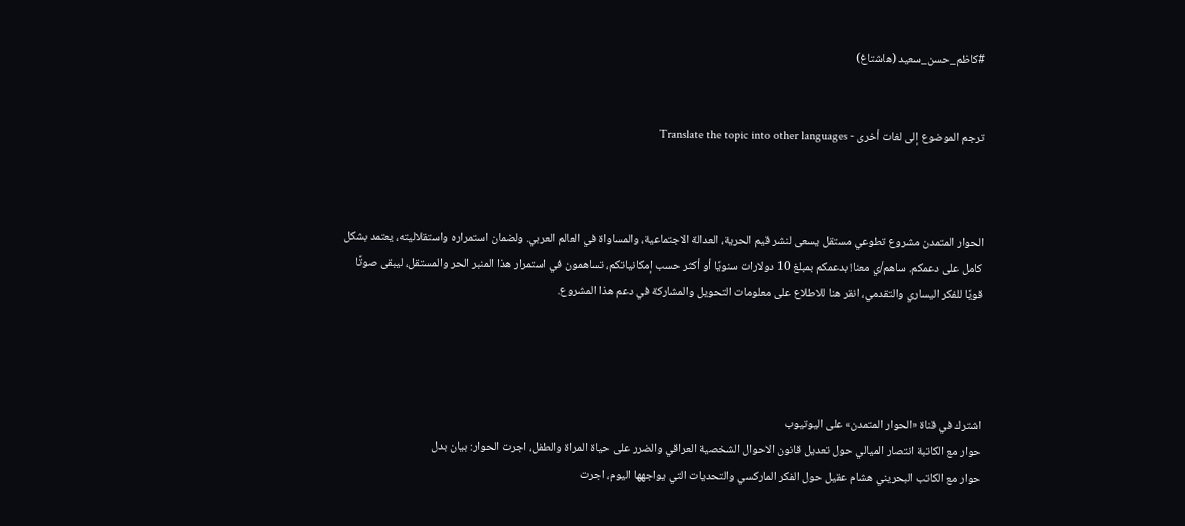#كاظم_حسن_سعيد (هاشتاغ)


ترجم الموضوع إلى لغات أخرى - Translate the topic into other languages



الحوار المتمدن مشروع تطوعي مستقل يسعى لنشر قيم الحرية، العدالة الاجتماعية، والمساواة في العالم العربي. ولضمان استمراره واستقلاليته، يعتمد بشكل كامل على دعمكم. ساهم/ي معنا! بدعمكم بمبلغ 10 دولارات سنويًا أو أكثر حسب إمكانياتكم، تساهمون في استمرار هذا المنبر الحر والمستقل، ليبقى صوتًا قويًا للفكر اليساري والتقدمي، انقر هنا للاطلاع على معلومات التحويل والمشاركة في دعم هذا المشروع.




اشترك في قناة «الحوار المتمدن» على اليوتيوب
حوار مع الكاتبة انتصار الميالي حول تعديل قانون الاحوال الشخصية العراقي والضرر على حياة المراة والطفل، اجرت الحوار: بيان بدل
حوار مع الكاتب البحريني هشام عقيل حول الفكر الماركسي والتحديات التي يواجهها اليوم، اجرت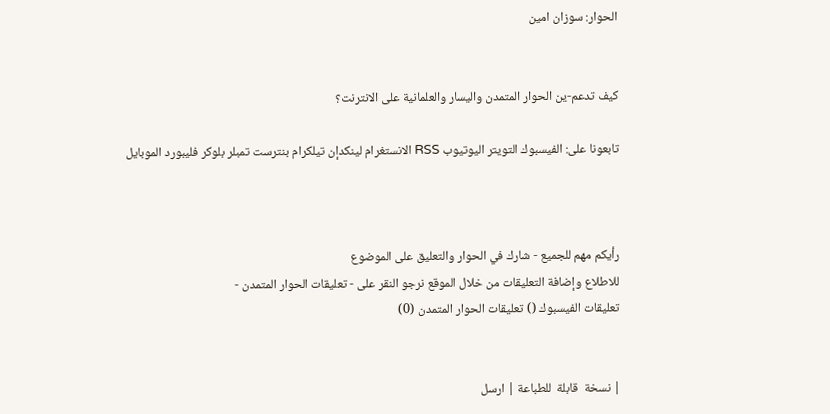الحوار: سوزان امين


كيف تدعم-ين الحوار المتمدن واليسار والعلمانية على الانترنت؟

تابعونا على: الفيسبوك التويتر اليوتيوب RSS الانستغرام لينكدإن تيلكرام بنترست تمبلر بلوكر فليبورد الموبايل



رأيكم مهم للجميع - شارك في الحوار والتعليق على الموضوع
للاطلاع وإضافة التعليقات من خلال الموقع نرجو النقر على - تعليقات الحوار المتمدن -
تعليقات الفيسبوك () تعليقات الحوار المتمدن (0)


| نسخة  قابلة  للطباعة | ارسل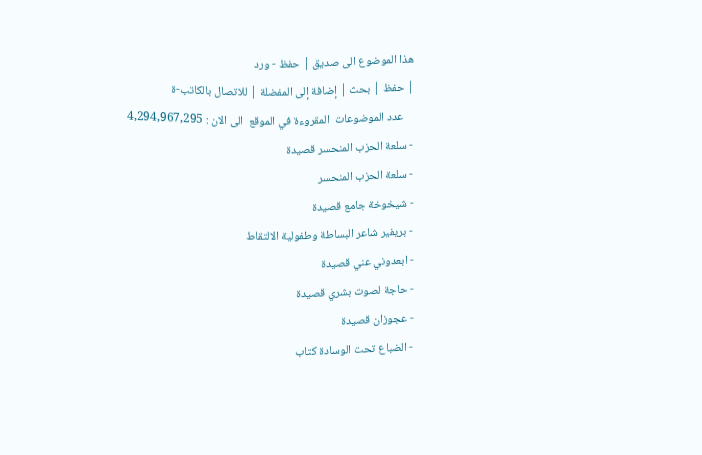هذا الموضوع الى صديق | حفظ - ورد
| حفظ | بحث | إضافة إلى المفضلة | للاتصال بالكاتب-ة
    عدد الموضوعات  المقروءة في الموقع  الى الان : 4,294,967,295
- سلعة الحزب المنحسر قصيدة
- سلعة الحزب المنحسر
- شيخوخة جامع قصيدة
- بريفير شاعر البساطة وطفولية الالتقاط
- ابعدوني عني قصيدة
- حاجة لصوت بشري قصيدة
- عجوزان قصيدة
- الضباع تحت الوسادة كتاب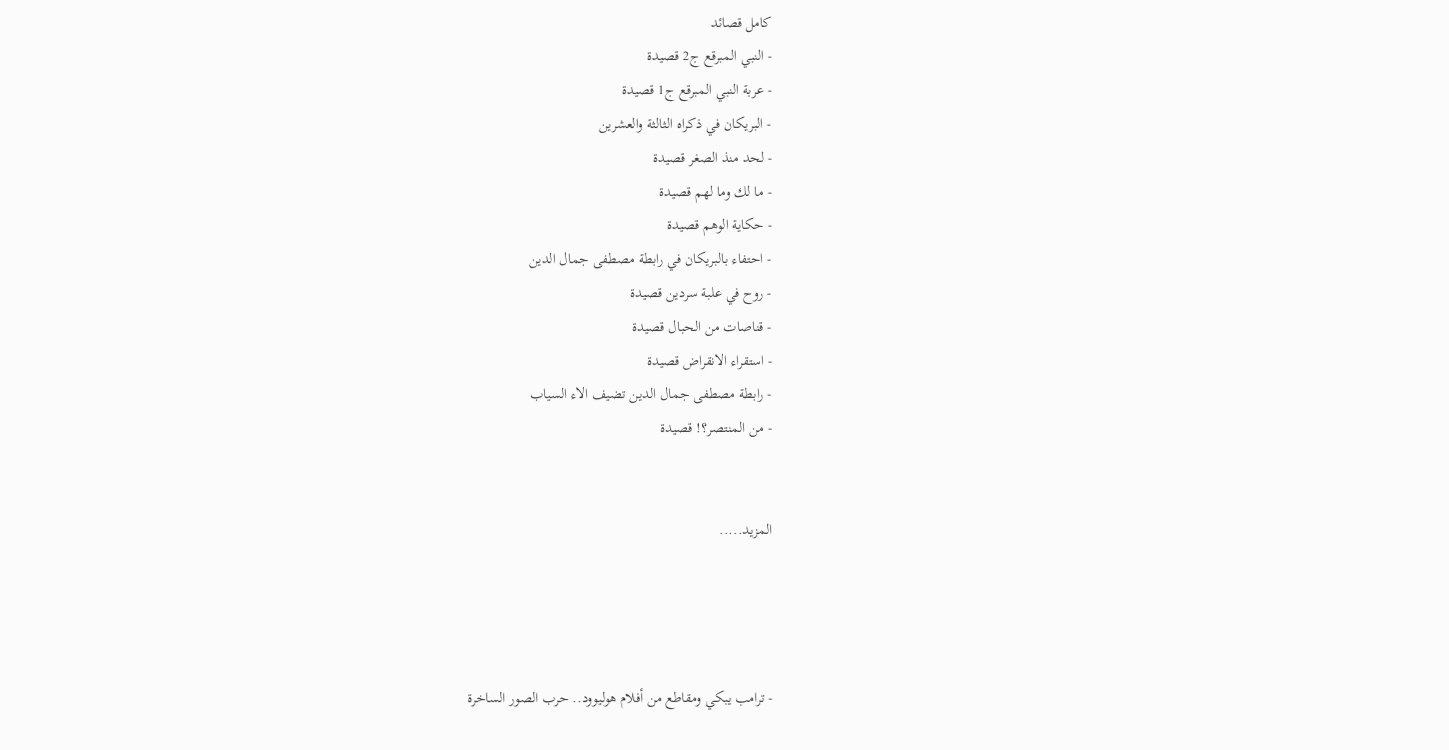كامل قصائد
- النبي المبرقع ج2 قصيدة
- عربة النبي المبرقع ج1 قصيدة
- البريكان في ذكراه الثالثة والعشرين
- لحد منذ الصغر قصيدة
- ما لك وما لهم قصيدة
- حكاية الوهم قصيدة
- احتفاء بالبريكان في رابطة مصطفى جمال الدين
- روح في علبة سردين قصيدة
- قناصات من الحبال قصيدة
- استقراء الانقراض قصيدة
- رابطة مصطفى جمال الدين تضيف الاء السياب
- من المنتصر؟! قصيدة


المزيد.....




- ترامب يبكي ومقاطع من أفلام هوليوود.. حرب الصور الساخرة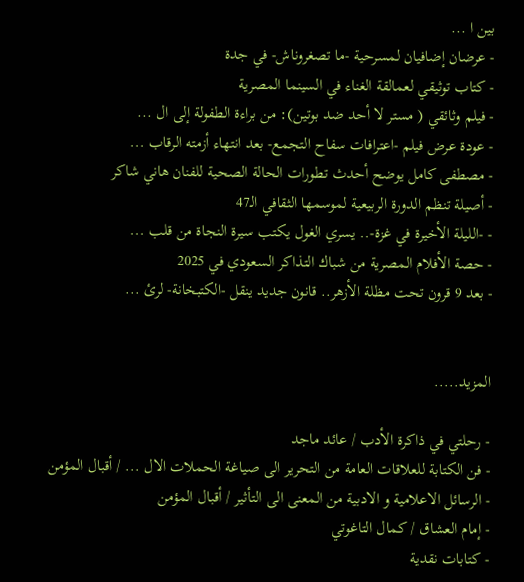بين ا ...
- عرضان إضافيان لمسرحية -ما تصغروناش- في جدة
- كتاب توثيقي لعمالقة الغناء في السينما المصرية
- فيلم وثائقي ( مستر لا أحد ضد بوتين): من براءة الطفولة إلى ال ...
- عودة عرض فيلم -اعترافات سفاح التجمع- بعد انتهاء أزمته الرقاب ...
- مصطفى كامل يوضح أحدث تطورات الحالة الصحية للفنان هاني شاكر
- أصيلة تنظم الدورة الربيعية لموسمها الثقافي الـ47
- -الليلة الأخيرة في غزة-.. يسري الغول يكتب سيرة النجاة من قلب ...
- حصة الأفلام المصرية من شباك التذاكر السعودي في 2025
- بعد 9 قرون تحت مظلة الأزهر.. قانون جديد ينقل -الكتبخانة- لرئ ...


المزيد.....

- رحلتي في ذاكرة الأدب / عائد ماجد
- فن الكتابة للعلاقات العامة من التحرير الى صياغة الحملات الال ... / أقبال المؤمن
- الرسائل الاعلامية و الادبية من المعنى الى التأثير / أقبال المؤمن
- إمام العشاق / كمال التاغوتي
- كتابات نقدية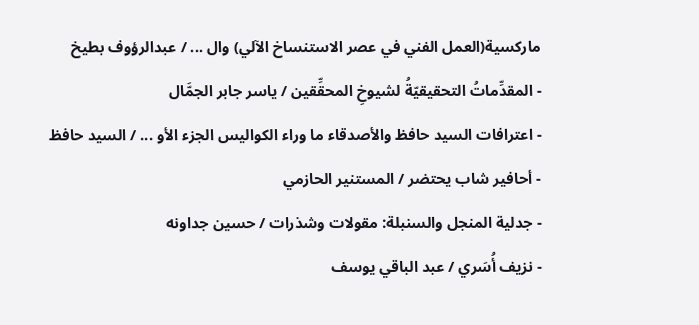ماركسية(العمل الفني في عصر الاستنساخ الآلي) وال ... / عبدالرؤوف بطيخ
- المقدِّماتُ التحقيقيّةُ لشيوخِ المحقِّقين / ياسر جابر الجمَّال
- اعترافات السيد حافظ والأصدقاء ما وراء الكواليس الجزء الأو ... / السيد حافظ
- أحافير شاب يحتضر / المستنير الحازمي
- جدلية المنجل والسنبلة: مقولات وشذرات / حسين جداونه
- نزيف أُسَري / عبد الباقي يوسف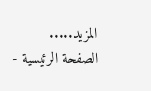المزيد.....
الصفحة الرئيسية -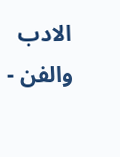الادب والفن -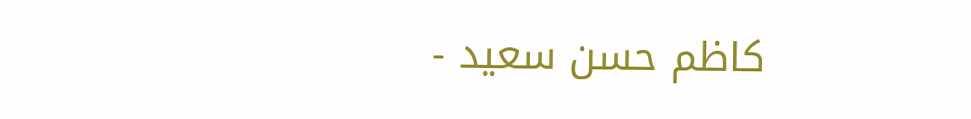كاظم حسن سعيد -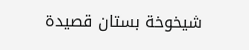شيخوخة بستان قصيدة